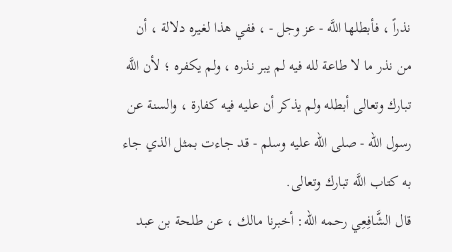نذراً ، فأبطلها اللَّه - عز وجل - ، ففي هذا لغيره دلالة ، أن من نذر ما لا طاعة لله فيه لم يبر نذره ، ولم يكفره ؛ لأن اللَّه تبارك وتعالى أبطله ولم يذكر أن عليه فيه كفارة ، والسنة عن رسول الله - صلى الله عليه وسلم - قد جاءت بمثل الذي جاء به كتاب اللَّه تبارك وتعالى.
قال الشَّافِعِي رحمه الله: أخبرنا مالك ، عن طلحة بن عبد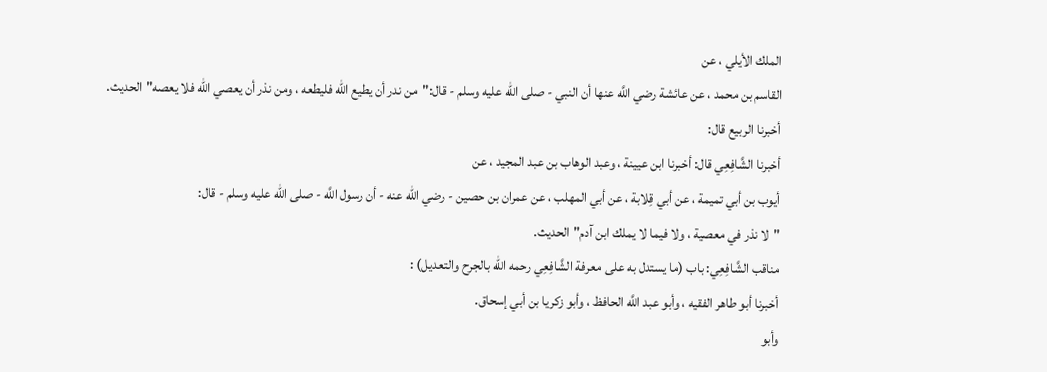الملك الأيلي ، عن
القاسم بن محمد ، عن عائشة رضي اللَّه عنها أن النبي - صلى الله عليه وسلم - قال:"من ندر أن يطيع الله فليطعه ، ومن نذر أن يعصي الله فلا يعصه"الحديث.
أخبرنا الربيع قال:
أخبرنا الشَّافِعِي قال: أخبرنا ابن عيينة ، وعبد الوهاب بن عبد المجيد ، عن
أيوب بن أبي تميمة ، عن أبي قِلابة ، عن أبي المهلب ، عن عمران بن حصين - رضي الله عنه - أن رسول اللَّه - صلى الله عليه وسلم - قال:
"لا نذر في معصية ، ولا فيما لا يملك ابن آدم"الحديث.
مناقب الشَّافِعِي: باب (ما يستدل به على معرفة الشَّافِعِي رحمه الله بالجرح والتعديل) :
أخبرنا أبو طاهر الفقيه ، وأبو عبد اللَّه الحافظ ، وأبو زكريا بن أبي إسحاق.
وأبو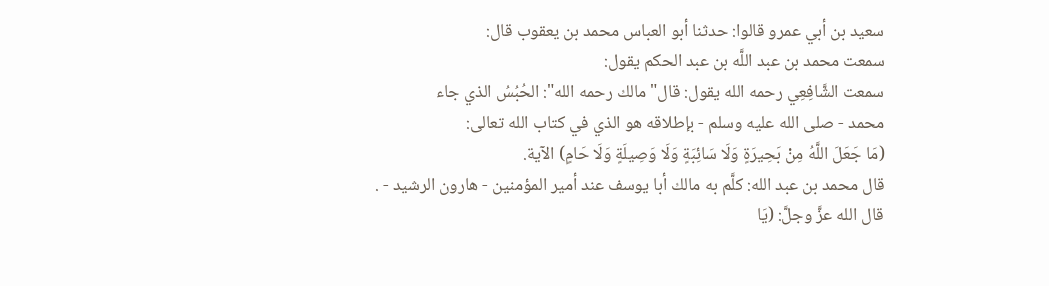سعيد بن أبي عمرو قالوا: حدثنا أبو العباس محمد بن يعقوب قال:
سمعت محمد بن عبد اللَّه بن عبد الحكم يقول:
سمعت الشَّافِعِي رحمه الله يقول: قال"مالك رحمه الله": الحُبُسُ الذي جاء
محمد - صلى الله عليه وسلم - بإطلاقه هو الذي في كتاب الله تعالى:
(مَا جَعَلَ اللَّهُ مِنْ بَحِيرَةٍ وَلَا سَائِبَةٍ وَلَا وَصِيلَةٍ وَلَا حَامٍ) الآية.
قال محمد بن عبد الله: كلَّم به مالك أبا يوسف عند أمير المؤمنين - هارون الرشيد - .
قال الله عزَّ وجلَّ: (يَا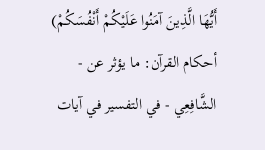أَيُّهَا الَّذِينَ آمَنُوا عَلَيْكُمْ أَنْفُسَكُمْ)
أحكام القرآن: ما يؤثر عن - الشَّافِعِي - في التفسير في آيات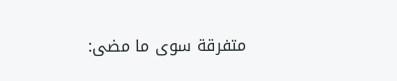متفرقة سوى ما مضى: